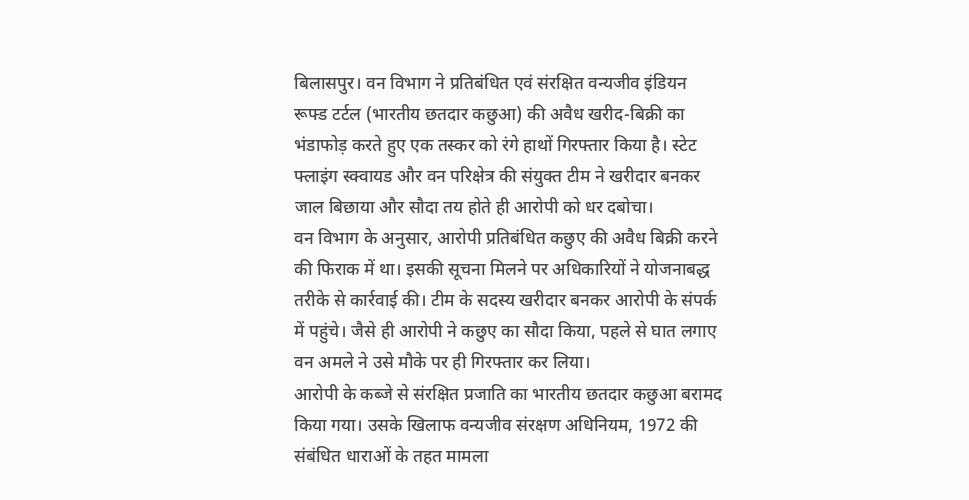बिलासपुर। वन विभाग ने प्रतिबंधित एवं संरक्षित वन्यजीव इंडियन रूफ्ड टर्टल (भारतीय छतदार कछुआ) की अवैध खरीद-बिक्री का भंडाफोड़ करते हुए एक तस्कर को रंगे हाथों गिरफ्तार किया है। स्टेट फ्लाइंग स्क्वायड और वन परिक्षेत्र की संयुक्त टीम ने खरीदार बनकर जाल बिछाया और सौदा तय होते ही आरोपी को धर दबोचा।
वन विभाग के अनुसार, आरोपी प्रतिबंधित कछुए की अवैध बिक्री करने की फिराक में था। इसकी सूचना मिलने पर अधिकारियों ने योजनाबद्ध तरीके से कार्रवाई की। टीम के सदस्य खरीदार बनकर आरोपी के संपर्क में पहुंचे। जैसे ही आरोपी ने कछुए का सौदा किया, पहले से घात लगाए वन अमले ने उसे मौके पर ही गिरफ्तार कर लिया।
आरोपी के कब्जे से संरक्षित प्रजाति का भारतीय छतदार कछुआ बरामद किया गया। उसके खिलाफ वन्यजीव संरक्षण अधिनियम, 1972 की संबंधित धाराओं के तहत मामला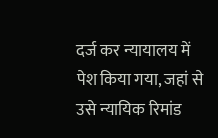दर्ज कर न्यायालय में पेश किया गया, जहां से उसे न्यायिक रिमांड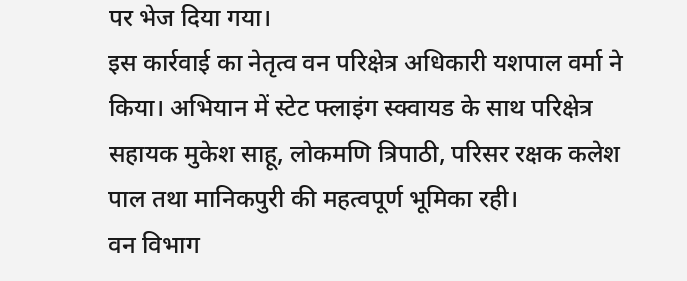पर भेज दिया गया।
इस कार्रवाई का नेतृत्व वन परिक्षेत्र अधिकारी यशपाल वर्मा ने किया। अभियान में स्टेट फ्लाइंग स्क्वायड के साथ परिक्षेत्र सहायक मुकेश साहू, लोकमणि त्रिपाठी, परिसर रक्षक कलेश पाल तथा मानिकपुरी की महत्वपूर्ण भूमिका रही।
वन विभाग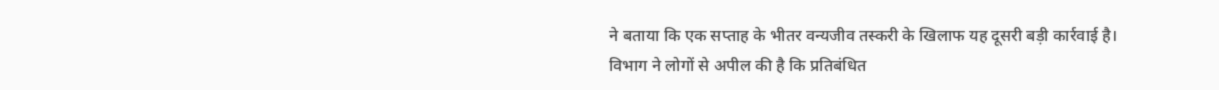ने बताया कि एक सप्ताह के भीतर वन्यजीव तस्करी के खिलाफ यह दूसरी बड़ी कार्रवाई है। विभाग ने लोगों से अपील की है कि प्रतिबंधित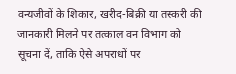वन्यजीवों के शिकार, खरीद-बिक्री या तस्करी की जानकारी मिलने पर तत्काल वन विभाग को सूचना दें, ताकि ऐसे अपराधों पर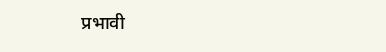प्रभावी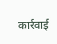कार्रवाई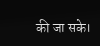की जा सके।